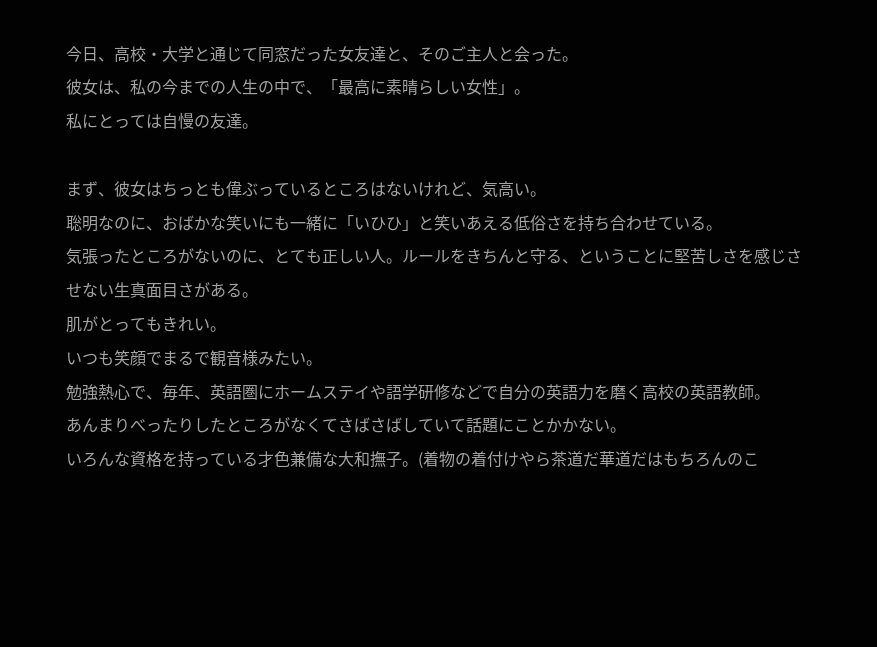今日、高校・大学と通じて同窓だった女友達と、そのご主人と会った。
彼女は、私の今までの人生の中で、「最高に素晴らしい女性」。
私にとっては自慢の友達。

まず、彼女はちっとも偉ぶっているところはないけれど、気高い。
聡明なのに、おばかな笑いにも一緒に「いひひ」と笑いあえる低俗さを持ち合わせている。
気張ったところがないのに、とても正しい人。ルールをきちんと守る、ということに堅苦しさを感じさせない生真面目さがある。
肌がとってもきれい。
いつも笑顔でまるで観音様みたい。
勉強熱心で、毎年、英語圏にホームステイや語学研修などで自分の英語力を磨く高校の英語教師。
あんまりべったりしたところがなくてさばさばしていて話題にことかかない。
いろんな資格を持っている才色兼備な大和撫子。(着物の着付けやら茶道だ華道だはもちろんのこ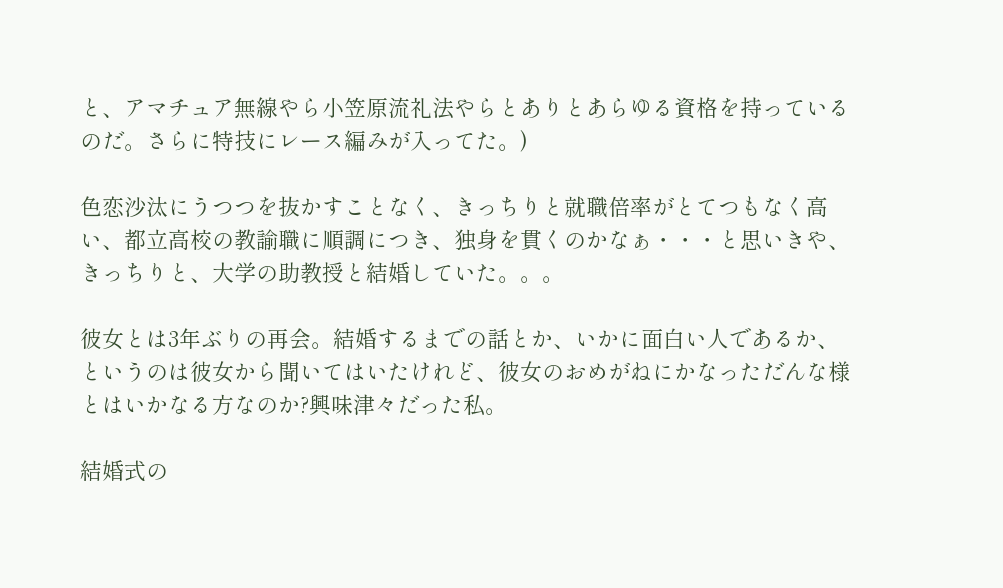と、アマチュア無線やら小笠原流礼法やらとありとあらゆる資格を持っているのだ。さらに特技にレース編みが入ってた。)

色恋沙汰にうつつを抜かすことなく、きっちりと就職倍率がとてつもなく高い、都立高校の教諭職に順調につき、独身を貫くのかなぁ・・・と思いきや、きっちりと、大学の助教授と結婚していた。。。

彼女とは3年ぶりの再会。結婚するまでの話とか、いかに面白い人であるか、というのは彼女から聞いてはいたけれど、彼女のおめがねにかなっただんな様とはいかなる方なのか?興味津々だった私。

結婚式の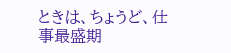ときは、ちょうど、仕事最盛期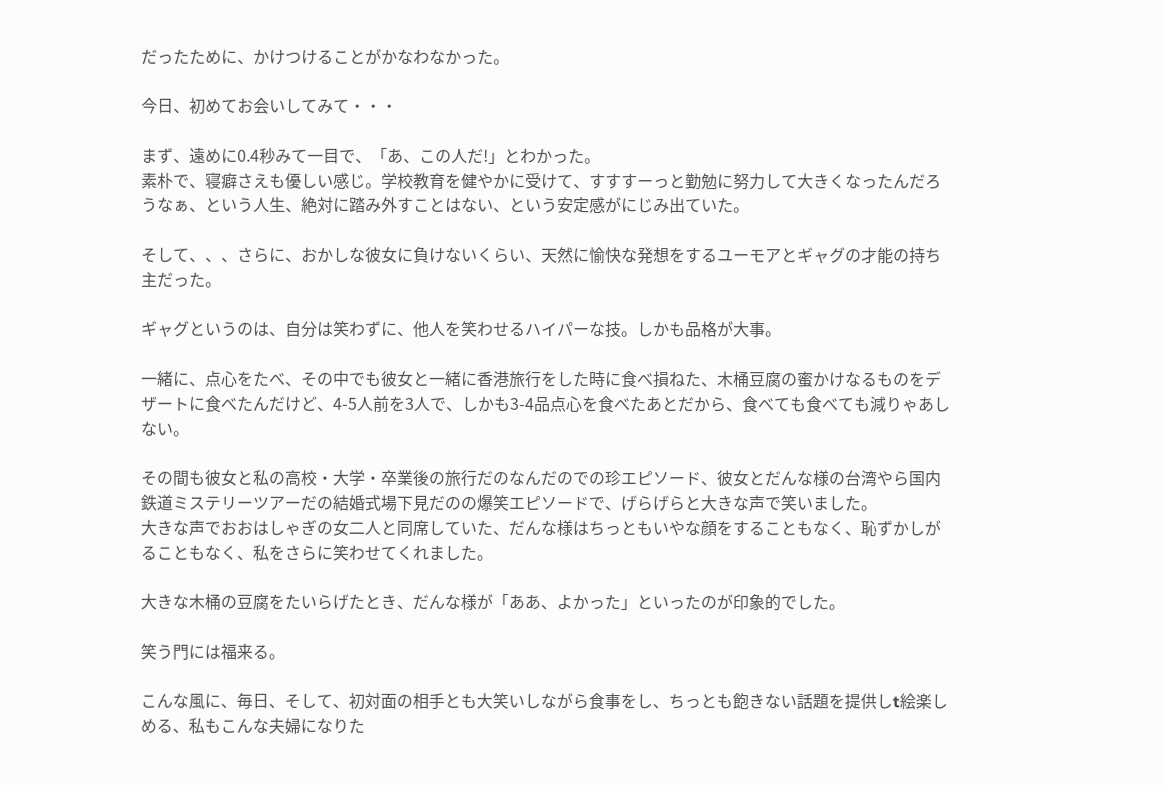だったために、かけつけることがかなわなかった。

今日、初めてお会いしてみて・・・

まず、遠めに0.4秒みて一目で、「あ、この人だ!」とわかった。
素朴で、寝癖さえも優しい感じ。学校教育を健やかに受けて、すすすーっと勤勉に努力して大きくなったんだろうなぁ、という人生、絶対に踏み外すことはない、という安定感がにじみ出ていた。

そして、、、さらに、おかしな彼女に負けないくらい、天然に愉快な発想をするユーモアとギャグの才能の持ち主だった。

ギャグというのは、自分は笑わずに、他人を笑わせるハイパーな技。しかも品格が大事。

一緒に、点心をたべ、その中でも彼女と一緒に香港旅行をした時に食べ損ねた、木桶豆腐の蜜かけなるものをデザートに食べたんだけど、4-5人前を3人で、しかも3-4品点心を食べたあとだから、食べても食べても減りゃあしない。

その間も彼女と私の高校・大学・卒業後の旅行だのなんだのでの珍エピソード、彼女とだんな様の台湾やら国内鉄道ミステリーツアーだの結婚式場下見だのの爆笑エピソードで、げらげらと大きな声で笑いました。
大きな声でおおはしゃぎの女二人と同席していた、だんな様はちっともいやな顔をすることもなく、恥ずかしがることもなく、私をさらに笑わせてくれました。

大きな木桶の豆腐をたいらげたとき、だんな様が「ああ、よかった」といったのが印象的でした。

笑う門には福来る。

こんな風に、毎日、そして、初対面の相手とも大笑いしながら食事をし、ちっとも飽きない話題を提供しt絵楽しめる、私もこんな夫婦になりた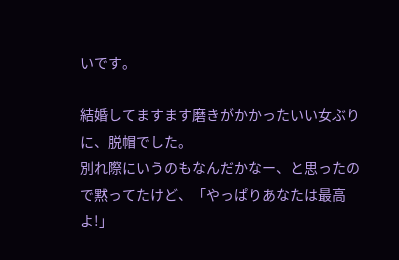いです。

結婚してますます磨きがかかったいい女ぶりに、脱帽でした。
別れ際にいうのもなんだかなー、と思ったので黙ってたけど、「やっぱりあなたは最高よ!」